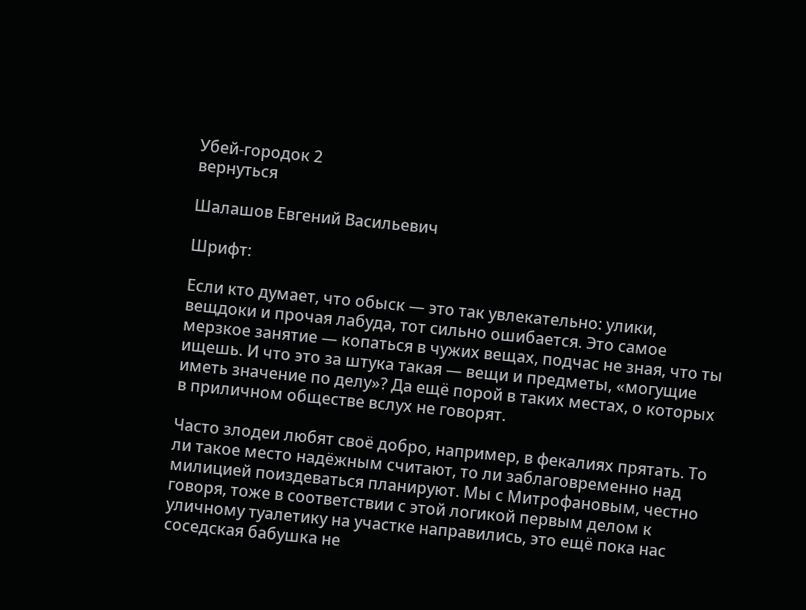Убей-городок 2
вернуться

Шалашов Евгений Васильевич

Шрифт:

Если кто думает, что обыск — это так увлекательно: улики, вещдоки и прочая лабуда, тот сильно ошибается. Это самое мерзкое занятие — копаться в чужих вещах, подчас не зная, что ты ищешь. И что это за штука такая — вещи и предметы, «могущие иметь значение по делу»? Да ещё порой в таких местах, о которых в приличном обществе вслух не говорят.

Часто злодеи любят своё добро, например, в фекалиях прятать. То ли такое место надёжным считают, то ли заблаговременно над милицией поиздеваться планируют. Мы с Митрофановым, честно говоря, тоже в соответствии с этой логикой первым делом к уличному туалетику на участке направились, это ещё пока нас соседская бабушка не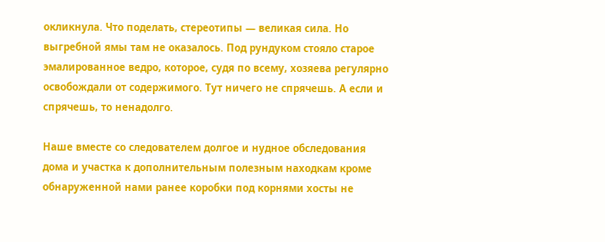окликнула. Что поделать, стереотипы — великая сила. Но выгребной ямы там не оказалось. Под рундуком стояло старое эмалированное ведро, которое, судя по всему, хозяева регулярно освобождали от содержимого. Тут ничего не спрячешь. А если и спрячешь, то ненадолго.

Наше вместе со следователем долгое и нудное обследования дома и участка к дополнительным полезным находкам кроме обнаруженной нами ранее коробки под корнями хосты не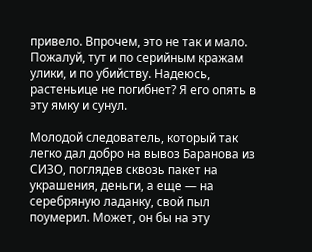привело. Впрочем, это не так и мало. Пожалуй, тут и по серийным кражам улики, и по убийству. Надеюсь, растеньице не погибнет? Я его опять в эту ямку и сунул.

Молодой следователь, который так легко дал добро на вывоз Баранова из СИЗО, поглядев сквозь пакет на украшения, деньги, а еще — на серебряную ладанку, свой пыл поумерил. Может, он бы на эту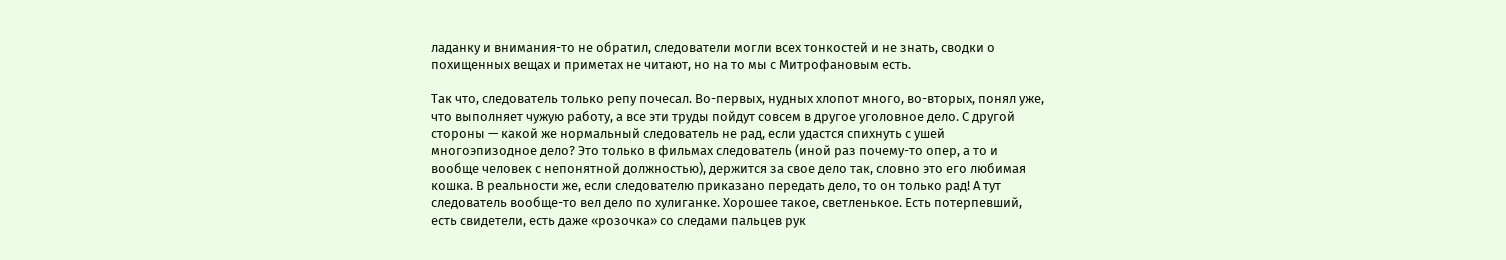ладанку и внимания-то не обратил, следователи могли всех тонкостей и не знать, сводки о похищенных вещах и приметах не читают, но на то мы с Митрофановым есть.

Так что, следователь только репу почесал. Во-первых, нудных хлопот много, во-вторых, понял уже, что выполняет чужую работу, а все эти труды пойдут совсем в другое уголовное дело. С другой стороны — какой же нормальный следователь не рад, если удастся спихнуть с ушей многоэпизодное дело? Это только в фильмах следователь (иной раз почему-то опер, а то и вообще человек с непонятной должностью), держится за свое дело так, словно это его любимая кошка. В реальности же, если следователю приказано передать дело, то он только рад! А тут следователь вообще-то вел дело по хулиганке. Хорошее такое, светленькое. Есть потерпевший, есть свидетели, есть даже «розочка» со следами пальцев рук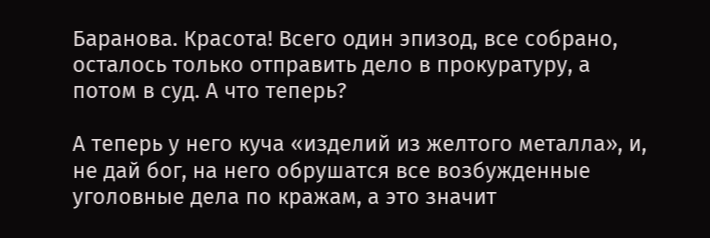Баранова. Красота! Всего один эпизод, все собрано, осталось только отправить дело в прокуратуру, а потом в суд. А что теперь?

А теперь у него куча «изделий из желтого металла», и, не дай бог, на него обрушатся все возбужденные уголовные дела по кражам, а это значит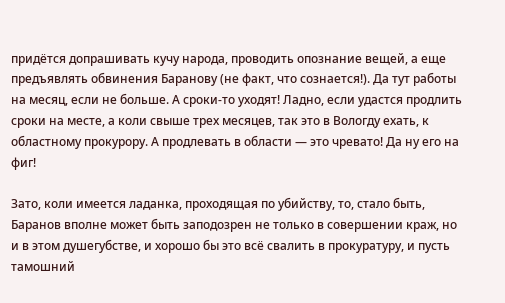придётся допрашивать кучу народа, проводить опознание вещей, а еще предъявлять обвинения Баранову (не факт, что сознается!). Да тут работы на месяц, если не больше. А сроки-то уходят! Ладно, если удастся продлить сроки на месте, а коли свыше трех месяцев, так это в Вологду ехать, к областному прокурору. А продлевать в области — это чревато! Да ну его на фиг!

Зато, коли имеется ладанка, проходящая по убийству, то, стало быть, Баранов вполне может быть заподозрен не только в совершении краж, но и в этом душегубстве, и хорошо бы это всё свалить в прокуратуру, и пусть тамошний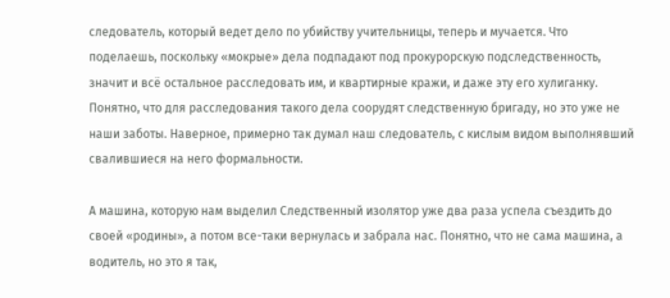следователь, который ведет дело по убийству учительницы, теперь и мучается. Что поделаешь, поскольку «мокрые» дела подпадают под прокурорскую подследственность, значит и всё остальное расследовать им, и квартирные кражи, и даже эту его хулиганку. Понятно, что для расследования такого дела соорудят следственную бригаду, но это уже не наши заботы. Наверное, примерно так думал наш следователь, с кислым видом выполнявший свалившиеся на него формальности.

А машина, которую нам выделил Следственный изолятор уже два раза успела съездить до своей «родины», а потом все-таки вернулась и забрала нас. Понятно, что не сама машина, а водитель, но это я так,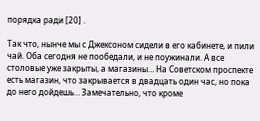порядка ради [20] .

Так что, нынче мы с Джексоном сидели в его кабинете, и пили чай. Оба сегодня не пообедали, и не поужинали. А все столовые уже закрыты, а магазины… На Советском проспекте есть магазин, что закрывается в двадцать один час, но пока до него дойдешь… Замечательно, что кроме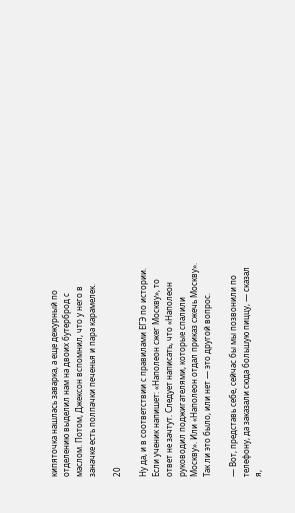кипяточка нашлась заварка, а еще дежурный по отделению выделил нам на двоих бутерброд с маслом. Потом, Джексон вспомнил, что у него в заначке есть полпачки печенья и пара карамелек.

20

Ну да, и в соответствии с правилами ЕГЭ по истории. Если ученик напишет: «Наполеон сжег Москву», то ответ не зачтут. Следует написать, что «Наполеон руководил поджигателями, которые спалили Москву». Или «Наполеон отдал приказ сжечь Москву». Так ли это было, или нет — это другой вопрос.

— Вот, представь себе, сейчас бы мы позвонили по телефону, да заказали сюда большую пиццу, — сказал я,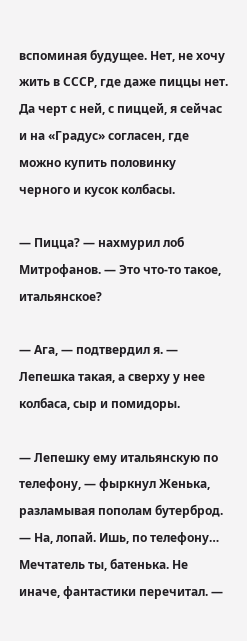вспоминая будущее. Нет, не хочу жить в СССР, где даже пиццы нет. Да черт с ней, с пиццей, я сейчас и на «Градус» согласен, где можно купить половинку черного и кусок колбасы.

— Пицца? — нахмурил лоб Митрофанов. — Это что-то такое, итальянское?

— Ага, — подтвердил я. — Лепешка такая, а сверху у нее колбаса, сыр и помидоры.

— Лепешку ему итальянскую по телефону, — фыркнул Женька, разламывая пополам бутерброд. — На, лопай. Ишь, по телефону… Мечтатель ты, батенька. Не иначе, фантастики перечитал. —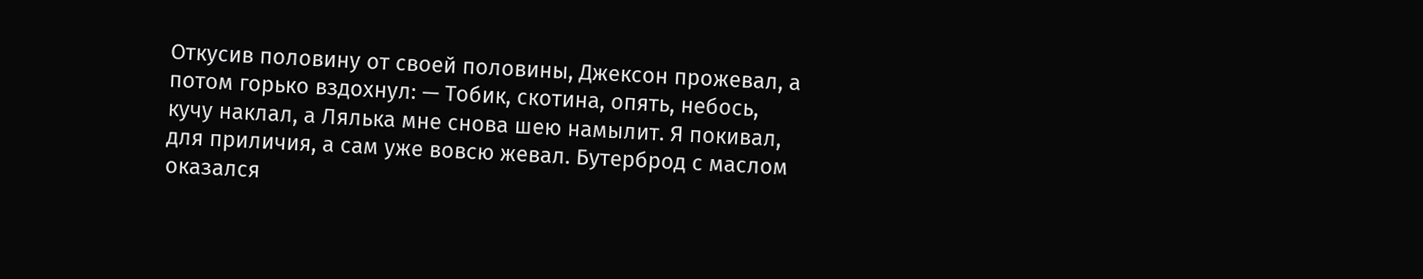Откусив половину от своей половины, Джексон прожевал, а потом горько вздохнул: — Тобик, скотина, опять, небось, кучу наклал, а Лялька мне снова шею намылит. Я покивал, для приличия, а сам уже вовсю жевал. Бутерброд с маслом оказался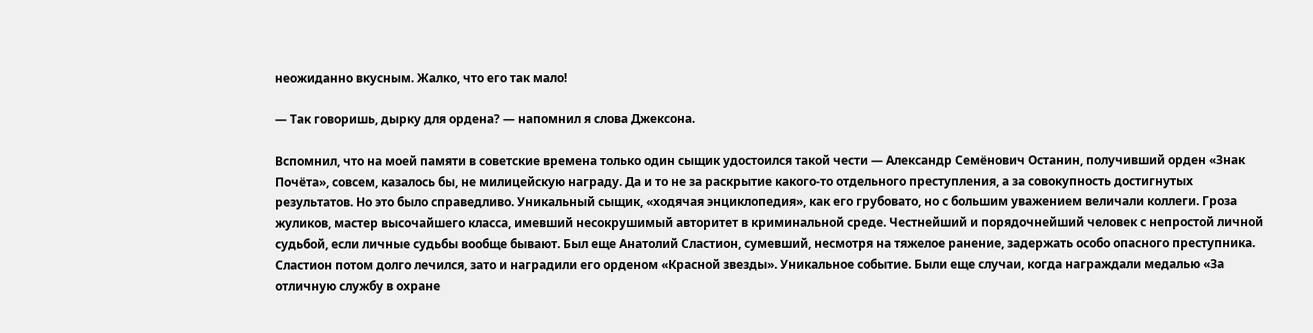неожиданно вкусным. Жалко, что его так мало!

— Так говоришь, дырку для ордена? — напомнил я слова Джексона.

Вспомнил, что на моей памяти в советские времена только один сыщик удостоился такой чести — Александр Семёнович Останин, получивший орден «Знак Почёта», совсем, казалось бы, не милицейскую награду. Да и то не за раскрытие какого-то отдельного преступления, а за совокупность достигнутых результатов. Но это было справедливо. Уникальный сыщик, «ходячая энциклопедия», как его грубовато, но с большим уважением величали коллеги. Гроза жуликов, мастер высочайшего класса, имевший несокрушимый авторитет в криминальной среде. Честнейший и порядочнейший человек с непростой личной судьбой, если личные судьбы вообще бывают. Был еще Анатолий Сластион, сумевший, несмотря на тяжелое ранение, задержать особо опасного преступника. Сластион потом долго лечился, зато и наградили его орденом «Красной звезды». Уникальное событие. Были еще случаи, когда награждали медалью «За отличную службу в охране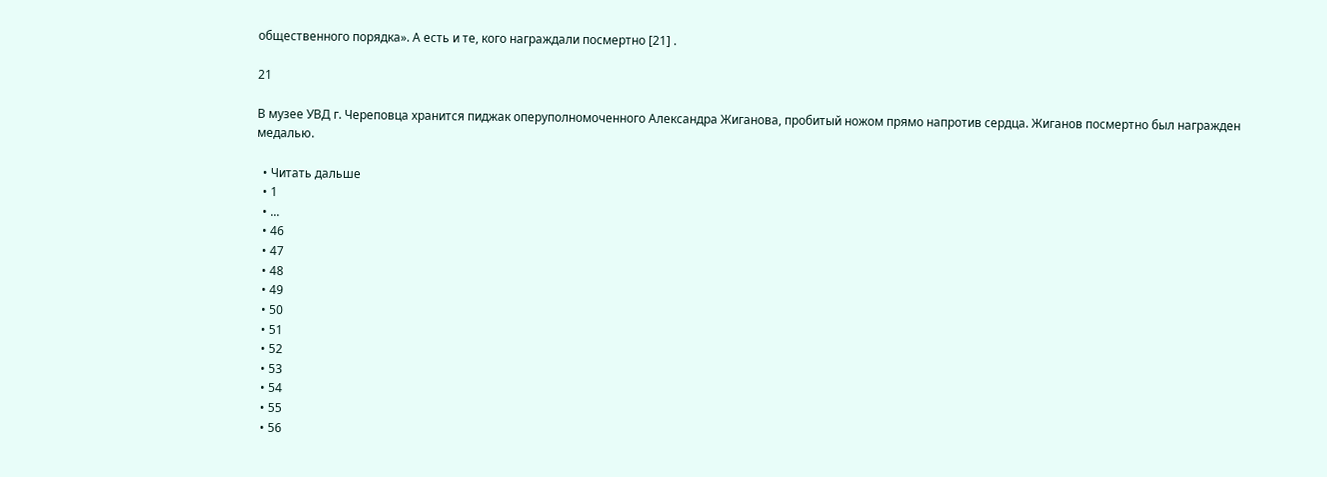общественного порядка». А есть и те, кого награждали посмертно [21] .

21

В музее УВД г. Череповца хранится пиджак оперуполномоченного Александра Жиганова, пробитый ножом прямо напротив сердца. Жиганов посмертно был награжден медалью.

  • Читать дальше
  • 1
  • ...
  • 46
  • 47
  • 48
  • 49
  • 50
  • 51
  • 52
  • 53
  • 54
  • 55
  • 56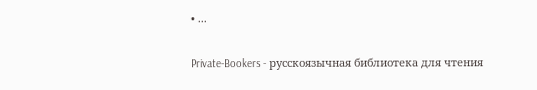• ...

Private-Bookers - русскоязычная библиотека для чтения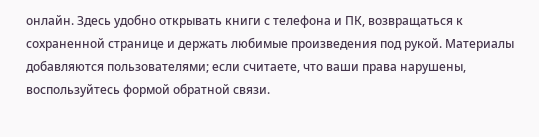онлайн. Здесь удобно открывать книги с телефона и ПК, возвращаться к сохраненной странице и держать любимые произведения под рукой. Материалы добавляются пользователями; если считаете, что ваши права нарушены, воспользуйтесь формой обратной связи.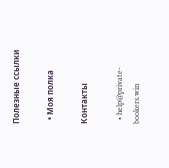Полезные ссылки

  • Моя полка

Контакты

  • help@private-bookers.win